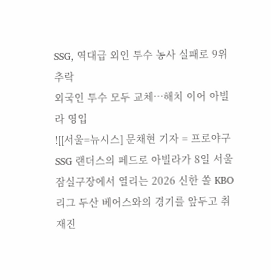SSG, 역대급 외인 투수 농사 실패로 9위 추락
외국인 투수 모두 교체…해치 이어 아빌라 영입
![[서울=뉴시스] 문채현 기자 = 프로야구 SSG 랜더스의 페드로 아빌라가 8일 서울 잠실구장에서 열리는 2026 신한 쏠 KBO리그 두산 베어스와의 경기를 앞두고 취재진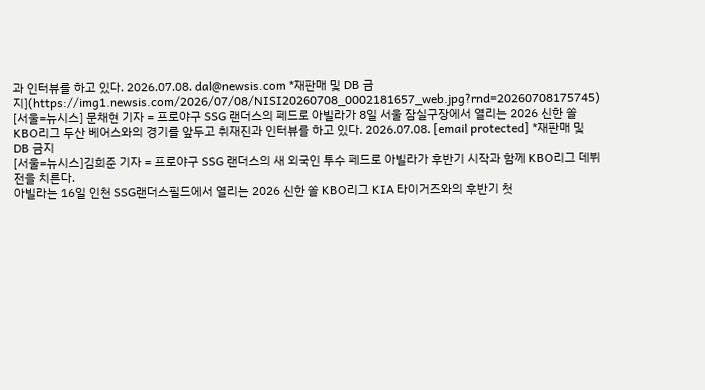과 인터뷰를 하고 있다. 2026.07.08. dal@newsis.com *재판매 및 DB 금지](https://img1.newsis.com/2026/07/08/NISI20260708_0002181657_web.jpg?rnd=20260708175745)
[서울=뉴시스] 문채현 기자 = 프로야구 SSG 랜더스의 페드로 아빌라가 8일 서울 잠실구장에서 열리는 2026 신한 쏠 KBO리그 두산 베어스와의 경기를 앞두고 취재진과 인터뷰를 하고 있다. 2026.07.08. [email protected] *재판매 및 DB 금지
[서울=뉴시스]김희준 기자 = 프로야구 SSG 랜더스의 새 외국인 투수 페드로 아빌라가 후반기 시작과 함께 KBO리그 데뷔전을 치른다.
아빌라는 16일 인천 SSG랜더스필드에서 열리는 2026 신한 쏠 KBO리그 KIA 타이거즈와의 후반기 첫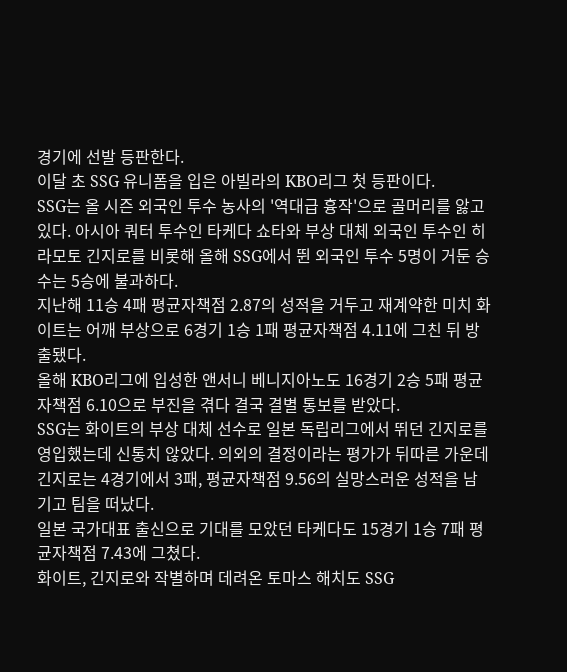경기에 선발 등판한다.
이달 초 SSG 유니폼을 입은 아빌라의 KBO리그 첫 등판이다.
SSG는 올 시즌 외국인 투수 농사의 '역대급 흉작'으로 골머리를 앓고 있다. 아시아 쿼터 투수인 타케다 쇼타와 부상 대체 외국인 투수인 히라모토 긴지로를 비롯해 올해 SSG에서 뛴 외국인 투수 5명이 거둔 승수는 5승에 불과하다.
지난해 11승 4패 평균자책점 2.87의 성적을 거두고 재계약한 미치 화이트는 어깨 부상으로 6경기 1승 1패 평균자책점 4.11에 그친 뒤 방출됐다.
올해 KBO리그에 입성한 앤서니 베니지아노도 16경기 2승 5패 평균자책점 6.10으로 부진을 겪다 결국 결별 통보를 받았다.
SSG는 화이트의 부상 대체 선수로 일본 독립리그에서 뛰던 긴지로를 영입했는데 신통치 않았다. 의외의 결정이라는 평가가 뒤따른 가운데 긴지로는 4경기에서 3패, 평균자책점 9.56의 실망스러운 성적을 남기고 팀을 떠났다.
일본 국가대표 출신으로 기대를 모았던 타케다도 15경기 1승 7패 평균자책점 7.43에 그쳤다.
화이트, 긴지로와 작별하며 데려온 토마스 해치도 SSG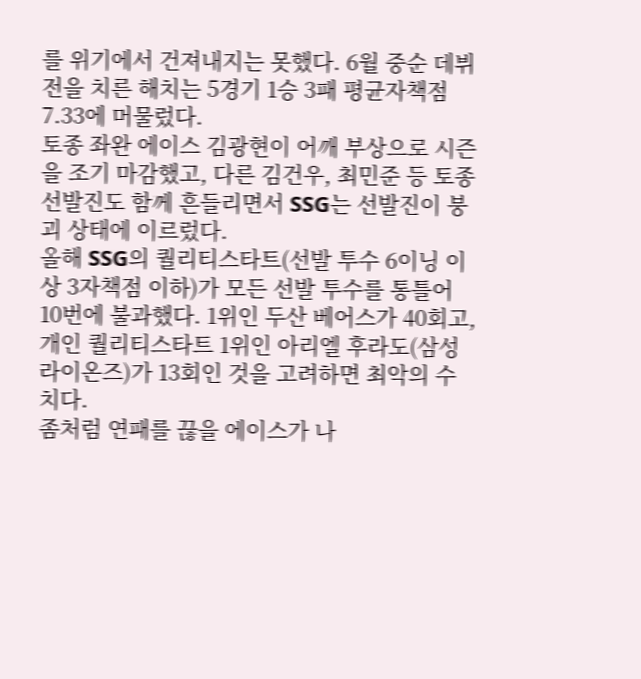를 위기에서 건져내지는 못했다. 6월 중순 데뷔전을 치른 해치는 5경기 1승 3패 평균자책점 7.33에 머물렀다.
토종 좌완 에이스 김광현이 어깨 부상으로 시즌을 조기 마감했고, 다른 김건우, 최민준 등 토종 선발진도 함께 흔들리면서 SSG는 선발진이 붕괴 상태에 이르렀다.
올해 SSG의 퀄리티스타트(선발 투수 6이닝 이상 3자책점 이하)가 모든 선발 투수를 통틀어 10번에 불과했다. 1위인 두산 베어스가 40회고, 개인 퀄리티스타트 1위인 아리엘 후라도(삼성 라이온즈)가 13회인 것을 고려하면 최악의 수치다.
좀처럼 연패를 끊을 에이스가 나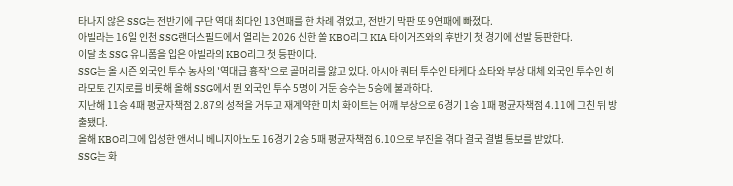타나지 않은 SSG는 전반기에 구단 역대 최다인 13연패를 한 차례 겪었고, 전반기 막판 또 9연패에 빠졌다.
아빌라는 16일 인천 SSG랜더스필드에서 열리는 2026 신한 쏠 KBO리그 KIA 타이거즈와의 후반기 첫 경기에 선발 등판한다.
이달 초 SSG 유니폼을 입은 아빌라의 KBO리그 첫 등판이다.
SSG는 올 시즌 외국인 투수 농사의 '역대급 흉작'으로 골머리를 앓고 있다. 아시아 쿼터 투수인 타케다 쇼타와 부상 대체 외국인 투수인 히라모토 긴지로를 비롯해 올해 SSG에서 뛴 외국인 투수 5명이 거둔 승수는 5승에 불과하다.
지난해 11승 4패 평균자책점 2.87의 성적을 거두고 재계약한 미치 화이트는 어깨 부상으로 6경기 1승 1패 평균자책점 4.11에 그친 뒤 방출됐다.
올해 KBO리그에 입성한 앤서니 베니지아노도 16경기 2승 5패 평균자책점 6.10으로 부진을 겪다 결국 결별 통보를 받았다.
SSG는 화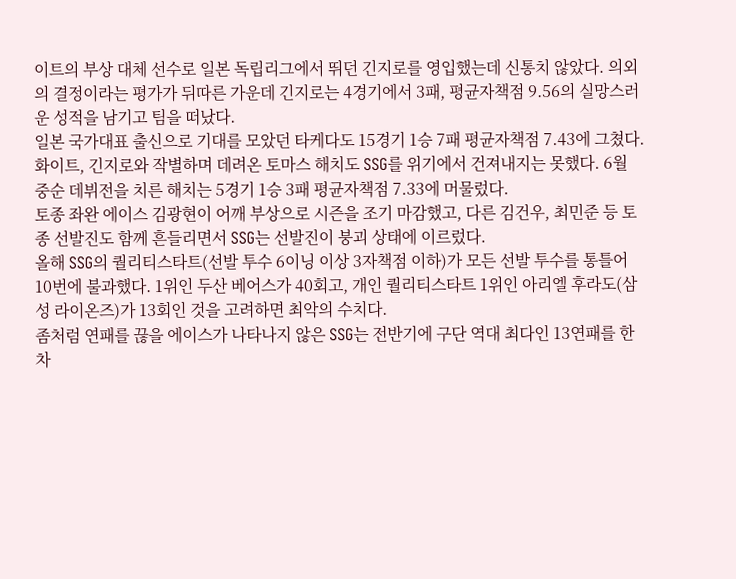이트의 부상 대체 선수로 일본 독립리그에서 뛰던 긴지로를 영입했는데 신통치 않았다. 의외의 결정이라는 평가가 뒤따른 가운데 긴지로는 4경기에서 3패, 평균자책점 9.56의 실망스러운 성적을 남기고 팀을 떠났다.
일본 국가대표 출신으로 기대를 모았던 타케다도 15경기 1승 7패 평균자책점 7.43에 그쳤다.
화이트, 긴지로와 작별하며 데려온 토마스 해치도 SSG를 위기에서 건져내지는 못했다. 6월 중순 데뷔전을 치른 해치는 5경기 1승 3패 평균자책점 7.33에 머물렀다.
토종 좌완 에이스 김광현이 어깨 부상으로 시즌을 조기 마감했고, 다른 김건우, 최민준 등 토종 선발진도 함께 흔들리면서 SSG는 선발진이 붕괴 상태에 이르렀다.
올해 SSG의 퀄리티스타트(선발 투수 6이닝 이상 3자책점 이하)가 모든 선발 투수를 통틀어 10번에 불과했다. 1위인 두산 베어스가 40회고, 개인 퀄리티스타트 1위인 아리엘 후라도(삼성 라이온즈)가 13회인 것을 고려하면 최악의 수치다.
좀처럼 연패를 끊을 에이스가 나타나지 않은 SSG는 전반기에 구단 역대 최다인 13연패를 한 차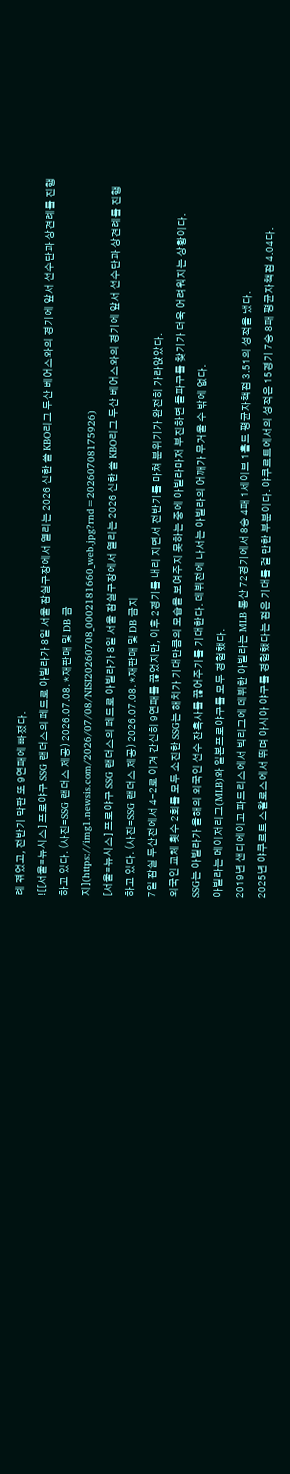례 겪었고, 전반기 막판 또 9연패에 빠졌다.
![[서울=뉴시스] 프로야구 SSG 랜더스의 페드로 아빌라가 8일 서울 잠실구장에서 열리는 2026 신한 쏠 KBO리그 두산 베어스와의 경기에 앞서 선수단과 상견례를 진행하고 있다. (사진=SSG 랜더스 제공) 2026.07.08. *재판매 및 DB 금지](https://img1.newsis.com/2026/07/08/NISI20260708_0002181660_web.jpg?rnd=20260708175926)
[서울=뉴시스] 프로야구 SSG 랜더스의 페드로 아빌라가 8일 서울 잠실구장에서 열리는 2026 신한 쏠 KBO리그 두산 베어스와의 경기에 앞서 선수단과 상견례를 진행하고 있다. (사진=SSG 랜더스 제공) 2026.07.08. *재판매 및 DB 금지
7일 잠실 두산전에서 4-2로 이겨 간신히 9연패를 끊었지만, 이후 2경기를 내리 지면서 전반기를 마쳐 분위기가 완전히 가라앉았다.
외국인 교체 횟수 2회를 모두 소진한 SSG는 해치가 기대만큼의 모습을 보여주지 못하는 중에 아빌라마저 부진하면 돌파구를 찾기가 더욱 어려워지는 상황이다.
SSG는 아빌라가 올해의 외국인 선수 잔혹사를 끊어주기를 기대한다. 데뷔전에 나서는 아빌라의 어깨가 무거울 수 밖에 없다.
아빌라는 메이저리그(MLB)와 일본프로야구를 모두 경험했다.
2019년 샌디에이고 파드리스에서 빅리그에 데뷔한 아빌라는 MLB 통산 72경기에서 8승 4패 1세이브 1홀드 평균자책점 3.51의 성적을 냈다.
2025년 야쿠르트 스왈로스에서 뛰며 아시아 야구를 경험했다는 점은 기대를 걸 만한 부분이다. 야쿠르트에서의 성적은 15경기 7승 8패 평균자책점 4.04다.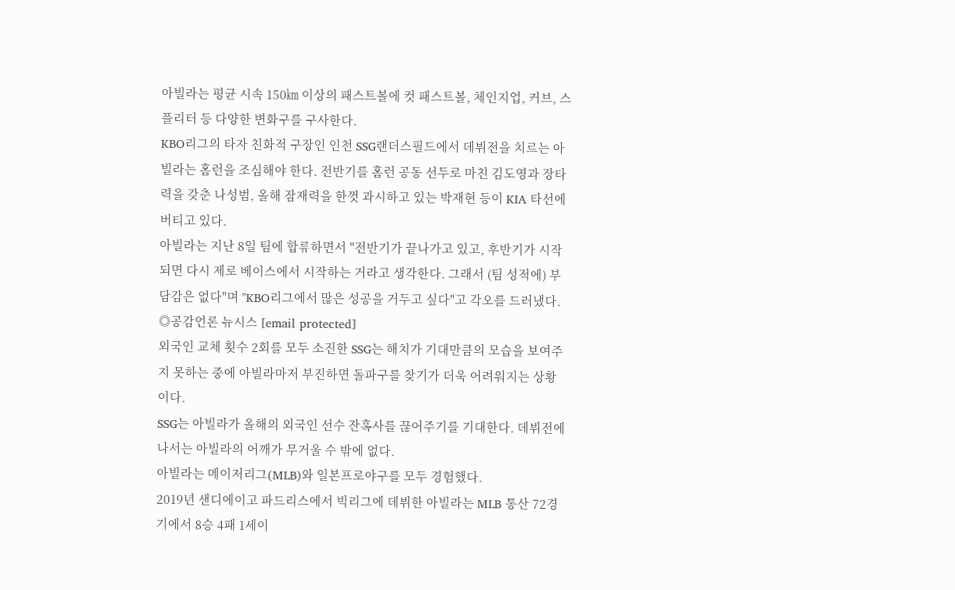아빌라는 평균 시속 150㎞ 이상의 패스트볼에 컷 패스트볼, 체인지업, 커브, 스플리터 등 다양한 변화구를 구사한다.
KBO리그의 타자 친화적 구장인 인천 SSG랜더스필드에서 데뷔전을 치르는 아빌라는 홈런을 조심해야 한다. 전반기를 홈런 공동 선두로 마친 김도영과 장타력을 갖춘 나성범, 올해 잠재력을 한껏 과시하고 있는 박재현 등이 KIA 타선에 버티고 있다.
아빌라는 지난 8일 팀에 합류하면서 "전반기가 끝나가고 있고, 후반기가 시작되면 다시 제로 베이스에서 시작하는 거라고 생각한다. 그래서 (팀 성적에) 부담감은 없다"며 "KBO리그에서 많은 성공을 거두고 싶다"고 각오를 드러냈다.
◎공감언론 뉴시스 [email protected]
외국인 교체 횟수 2회를 모두 소진한 SSG는 해치가 기대만큼의 모습을 보여주지 못하는 중에 아빌라마저 부진하면 돌파구를 찾기가 더욱 어려워지는 상황이다.
SSG는 아빌라가 올해의 외국인 선수 잔혹사를 끊어주기를 기대한다. 데뷔전에 나서는 아빌라의 어깨가 무거울 수 밖에 없다.
아빌라는 메이저리그(MLB)와 일본프로야구를 모두 경험했다.
2019년 샌디에이고 파드리스에서 빅리그에 데뷔한 아빌라는 MLB 통산 72경기에서 8승 4패 1세이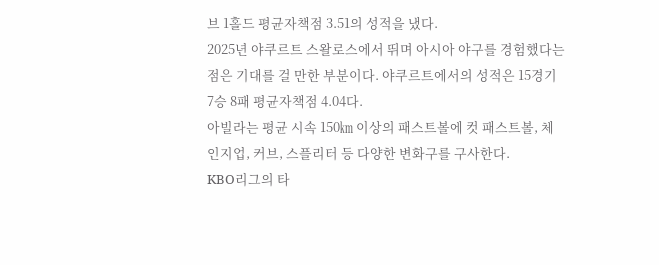브 1홀드 평균자책점 3.51의 성적을 냈다.
2025년 야쿠르트 스왈로스에서 뛰며 아시아 야구를 경험했다는 점은 기대를 걸 만한 부분이다. 야쿠르트에서의 성적은 15경기 7승 8패 평균자책점 4.04다.
아빌라는 평균 시속 150㎞ 이상의 패스트볼에 컷 패스트볼, 체인지업, 커브, 스플리터 등 다양한 변화구를 구사한다.
KBO리그의 타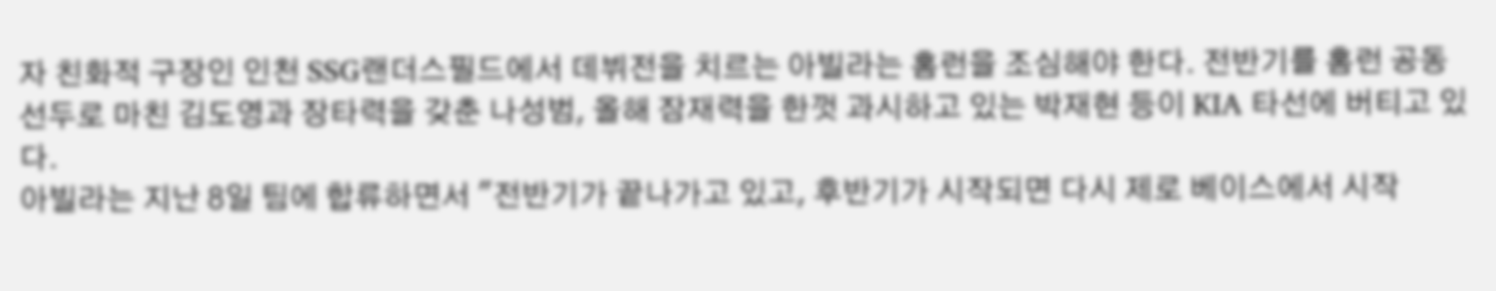자 친화적 구장인 인천 SSG랜더스필드에서 데뷔전을 치르는 아빌라는 홈런을 조심해야 한다. 전반기를 홈런 공동 선두로 마친 김도영과 장타력을 갖춘 나성범, 올해 잠재력을 한껏 과시하고 있는 박재현 등이 KIA 타선에 버티고 있다.
아빌라는 지난 8일 팀에 합류하면서 "전반기가 끝나가고 있고, 후반기가 시작되면 다시 제로 베이스에서 시작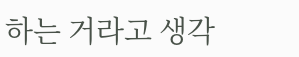하는 거라고 생각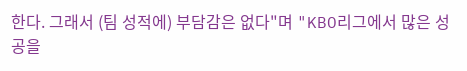한다. 그래서 (팀 성적에) 부담감은 없다"며 "KBO리그에서 많은 성공을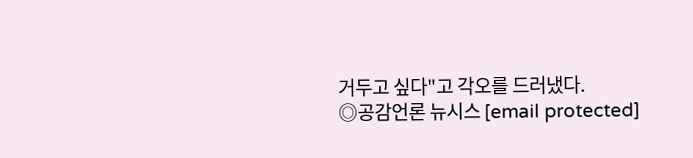거두고 싶다"고 각오를 드러냈다.
◎공감언론 뉴시스 [email protected]